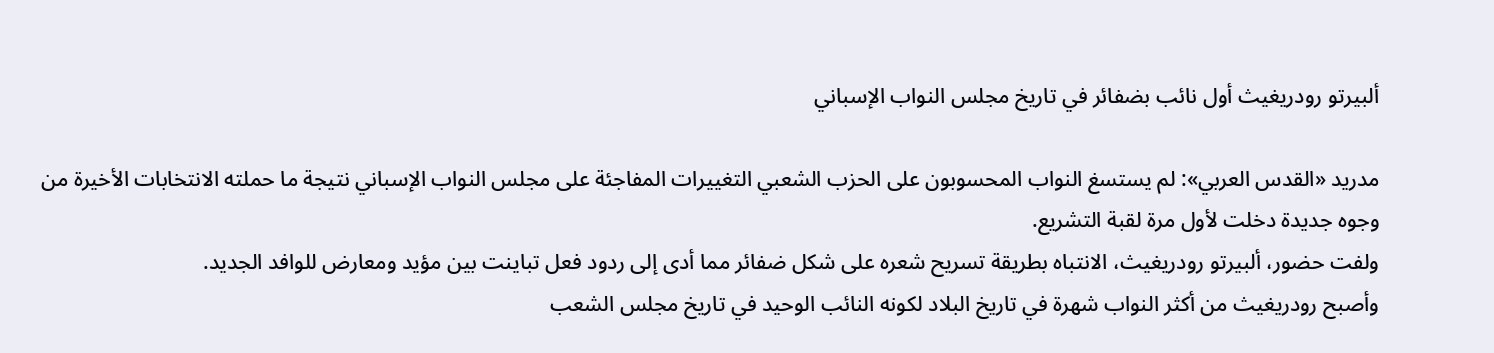ألبيرتو رودريغيث أول نائب بضفائر في تاريخ مجلس النواب الإسباني

مدريد «القدس العربي»: لم يستسغ النواب المحسوبون على الحزب الشعبي التغييرات المفاجئة على مجلس النواب الإسباني نتيجة ما حملته الانتخابات الأخيرة من وجوه جديدة دخلت لأول مرة لقبة التشريع.
ولفت حضور، ألبيرتو رودريغيث، الانتباه بطريقة تسريح شعره على شكل ضفائر مما أدى إلى ردود فعل تباينت بين مؤيد ومعارض للوافد الجديد.
وأصبح رودريغيث من أكثر النواب شهرة في تاريخ البلاد لكونه النائب الوحيد في تاريخ مجلس الشعب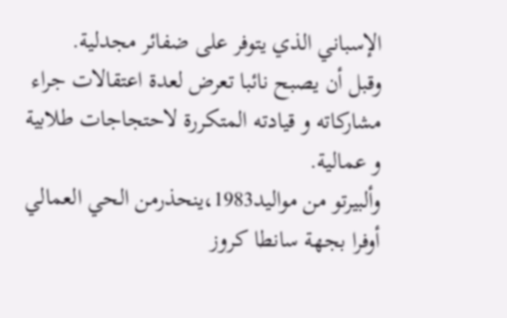الإسباني الذي يتوفر على ضفائر مجدلية.
وقبل أن يصبح نائبا تعرض لعدة اعتقالات جراء مشاركاته و قيادته المتكررة لاحتجاجات طلابية و عمالية.
وألبيرتو من مواليد1983،ينحذرمن الحي العمالي أوفرا بجهة سانطا كروز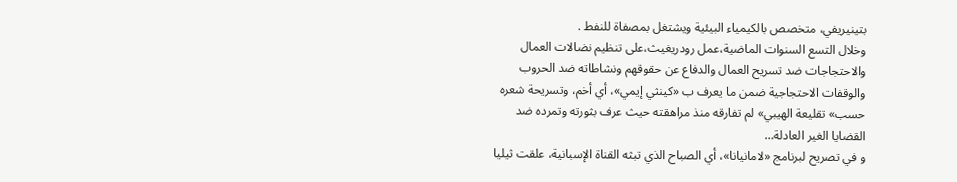بتينيريفي، متخصص بالكيمياء البيئية ويشتغل بمصفاة للنفط .
وخلال التسع السنوات الماضية،عمل رودريغيث،على تنظيم نضالات العمال والاحتجاجات ضد تسريح العمال والدفاع عن حقوقهم ونشاطاته ضد الحروب والوقفات الاحتجاجية ضمن ما يعرف ب «كينثي إيمي»، أي أخم، وتسريحة شعره حسب» تقليعة الهيبي» لم تفارقه منذ مراهقته حيث عرف بثورته وتمرده ضد القضايا الغير العادلة…
و في تصريح لبرنامج «لامانيانا»، أي الصباح الذي تبثه القناة الإسبانية، علقت ثيليا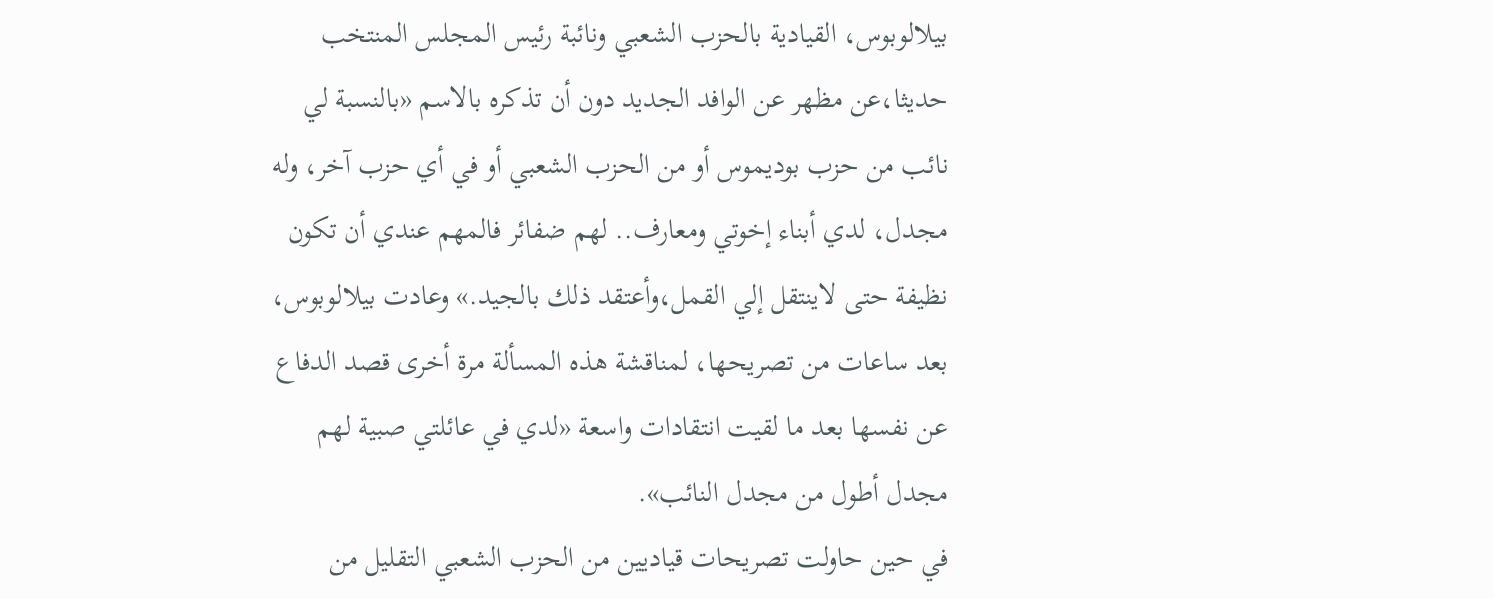بيلالوبوس، القيادية بالحزب الشعبي ونائبة رئيس المجلس المنتخب حديثا،عن مظهر عن الوافد الجديد دون أن تذكره بالاسم «بالنسبة لي نائب من حزب بوديموس أو من الحزب الشعبي أو في أي حزب آخر، وله مجدل، لدي أبناء إخوتي ومعارف.. لهم ضفائر فالمهم عندي أن تكون نظيفة حتى لاينتقل إلي القمل،وأعتقد ذلك بالجيد.» وعادت بيلالوبوس، بعد ساعات من تصريحها، لمناقشة هذه المسألة مرة أخرى قصد الدفاع عن نفسها بعد ما لقيت انتقادات واسعة «لدي في عائلتي صبية لهم مجدل أطول من مجدل النائب».
في حين حاولت تصريحات قياديين من الحزب الشعبي التقليل من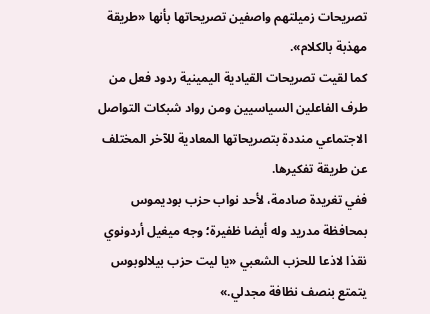تصريحات زميلتهم واصفين تصريحاتها بأنها «طريقة مهذبة بالكلام».
كما لقيت تصريحات القيادية اليمينية ردود فعل من طرف الفاعلين السياسيين ومن رواد شبكات التواصل الاجتماعي منددة بتصريحاتها المعادية للآخر المختلف عن طريقة تفكيرها.
ففي تغريدة صادمة، لأحد نواب حزب بوديموس بمحافظة مدريد وله أيضا ظفيرة؛ وجه ميغيل أردونوي نقذا لاذعا للحزب الشعبي «يا ليت حزب بيلالوبوس يتمتع بنصف نظافة مجدلي.»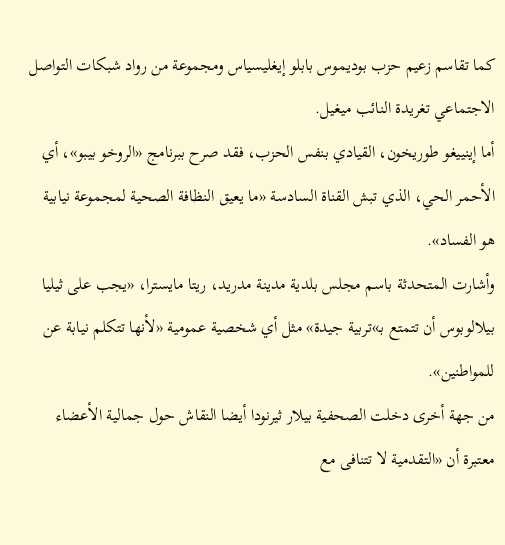كما تقاسم زعيم حزب بوديموس بابلو إيغليسياس ومجموعة من رواد شبكات التواصل الاجتماعي تغريدة النائب ميغيل.
أما إينييغو طوريخون، القيادي بنفس الحزب، فقد صرح ببرنامج «الروخو بيبو»، أي الأحمر الحي، الذي تبش القناة السادسة «ما يعيق النظافة الصحية لمجموعة نيابية هو الفساد».
وأشارت المتحدثة باسم مجلس بلدية مدينة مدريد، ريتا مايسترا، «يجب على ثيليا بيلالوبوس أن تتمتع بـ»تربية جيدة» مثل أي شخصية عمومية «لأنها تتكلم نيابة عن للمواطنين».
من جهة أخرى دخلت الصحفية بيلار ثيرنودا أيضا النقاش حول جمالية الأعضاء معتبرة أن «التقدمية لا تتنافى مع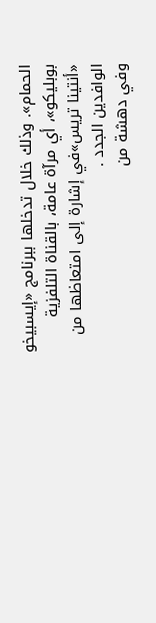الحمام». وذلك خلال تدخلها ببرنامج «إيسبيخو بوبليكو»، أي مرآة عامة، بالقناة التلفزية «أنتينا تريس»في إشارة إلى امتعاظها من الوافدين الجدد .
وفي دهشة من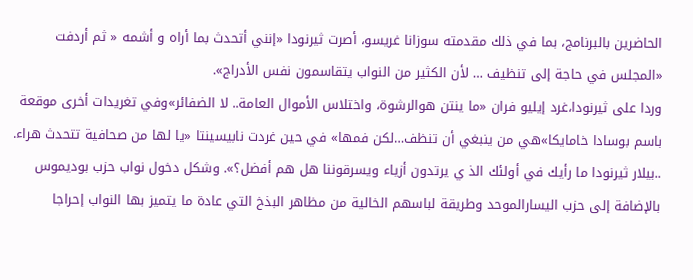الحاضرين بالبرنامج، بما في ذلك مقدمته سوزانا غريسو، أصرت ثيرنودا «إنني أتحدث بما أراه و أشمه « ثم أردفت «المجلس في حاجة إلى تنظيف … لأن الكثير من النواب يتقاسمون نفس الأدراج».
وردا على ثيرنودا،غرد إيليو فران «ما ينتن هوالرشوة، واختلاس الأموال العامة.. لا الضفائر»وفي تغريدات أخرى موقعة باسم بوسادا خامايكا»هي من ينبغي أن تنظف…لكن فمها» في حين غردت نابيسينتا «يا لها من صحافية تتحدث هراء. ..بيلار ثيرنودا ما رأيك في أولئك الذ ي يرتدون أزياء ويسرقوننا هل هم أفضل؟». وشكل دخول نواب حزب بوديموس بالإضافة إلى حزب اليسارالموحد وطريقة لباسهم الخالية من مظاهر البذخ التي عادة ما يتميز بها النواب إحراجا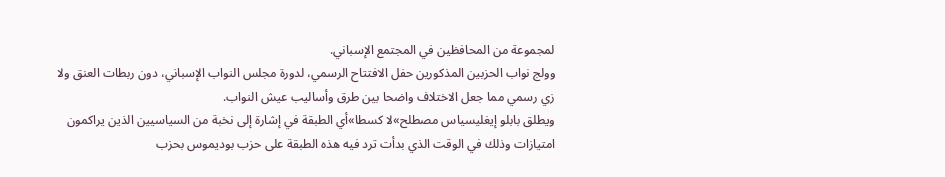لمجموعة من المحافظين في المجتمع الإسباني.
وولج نواب الحزبين المذكورين حفل الافتتاح الرسمي، لدورة مجلس النواب الإسباني، دون ربطات العنق ولا زي رسمي مما جعل الاختلاف واضحا بين طرق وأساليب عيش النواب.
ويطلق بابلو إيغليسياس مصطلح»لا كسطا»أي الطبقة في إشارة إلى نخبة من السياسيين الذين يراكمون امتيازات وذلك في الوقت الذي بدأت ترد فيه هذه الطبقة على حزب بوديموس بحزب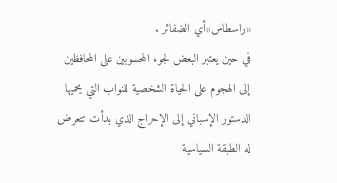«راسطاس»أي الضفائر .
في حين يعتبر البعض لجوء المحسوبين على المحافظين إلى الهجوم على الحياة الشخصية للنواب التي يحميها الدستور الإسباني إلى الإحراج الذي بدأت تتعرض له الطبقة السياسية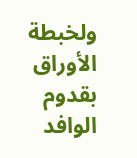ولخبطة الأوراق بقدوم الوافد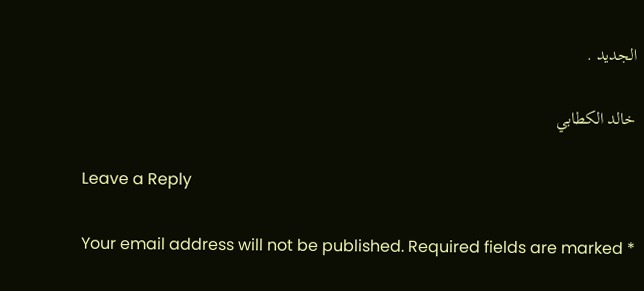الجديد .

خالد الكطابي

Leave a Reply

Your email address will not be published. Required fields are marked *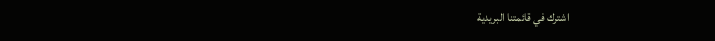اشترك في قائمتنا البريدية